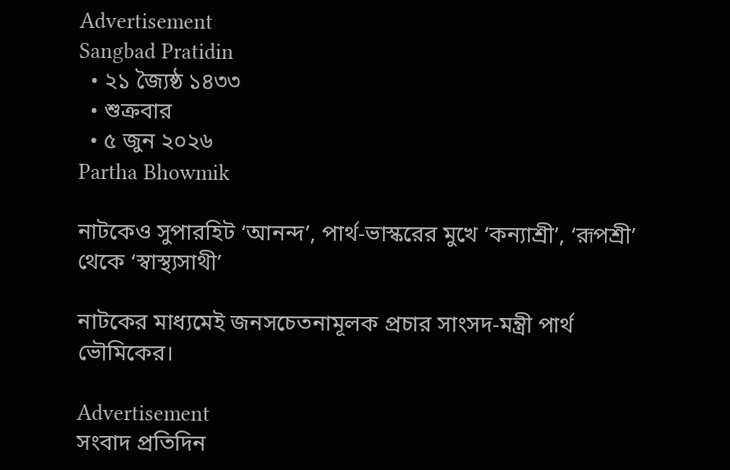Advertisement
Sangbad Pratidin
  • ২১ জ্যৈষ্ঠ ১৪৩৩
  • শুক্রবার
  • ৫ জুন ২০২৬
Partha Bhowmik

নাটকেও সুপারহিট ‘আনন্দ’, পার্থ-ভাস্করের মুখে ‘কন্যাশ্রী’, ‘রূপশ্রী’ থেকে ‘স্বাস্থ্যসাথী’

নাটকের মাধ্যমেই জনসচেতনামূলক প্রচার সাংসদ-মন্ত্রী পার্থ ভৌমিকের।

Advertisement
সংবাদ প্রতিদিন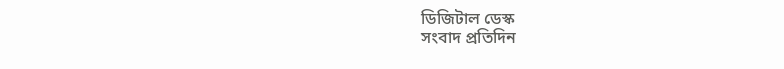ডিজিটাল ডেস্ক
সংবাদ প্রতিদিন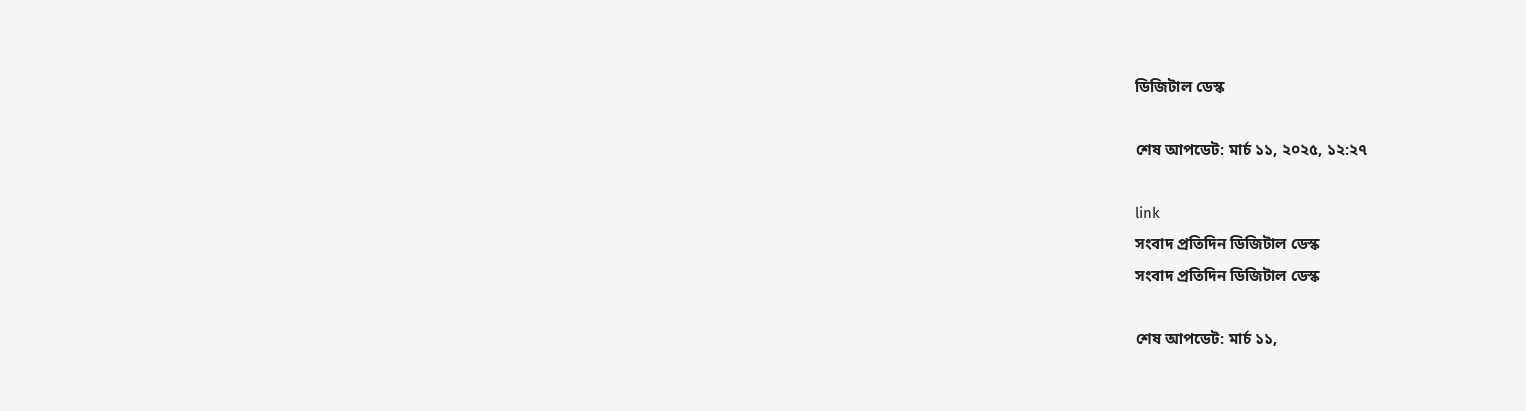ডিজিটাল ডেস্ক

শেষ আপডেট: মার্চ ১১, ২০২৫, ১২:২৭

link
সংবাদ প্রতিদিন ডিজিটাল ডেস্ক
সংবাদ প্রতিদিন ডিজিটাল ডেস্ক

শেষ আপডেট: মার্চ ১১,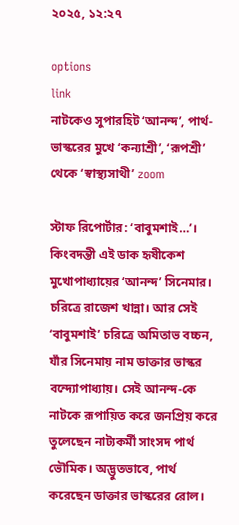২০২৫, ১২:২৭

options
link
নাটকেও সুপারহিট ‘আনন্দ’, পার্থ-ভাস্করের মুখে ‘কন্যাশ্রী’, ‘রূপশ্রী’ থেকে ‘স্বাস্থ্যসাথী’ zoom

স্টাফ রিপোর্টার: ‘বাবুমশাই…’। কিংবদন্তী এই ডাক হৃষীকেশ মুখোপাধ্যায়ের ‘আনন্দ’ সিনেমার। চরিত্রে রাজেশ খান্না। আর সেই ‘বাবুমশাই’ চরিত্রে অমিতাভ বচ্চন, যাঁর সিনেমায় নাম ডাক্তার ভাস্কর বন্দ্যোপাধ্যায়। সেই আনন্দ-কে নাটকে রূপায়িত করে জনপ্রিয় করে তুলেছেন নাট্যকর্মী সাংসদ পার্থ ভৌমিক। অদ্ভুতভাবে, পার্থ করেছেন ডাক্তার ভাস্করের রোল।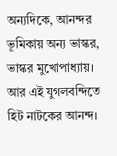অন্যদিকে, আনন্দর ভূমিকায় অন্য ভাস্কর, ভাস্কর মুখোপাধ্যায়। আর এই যুগলবন্দিতে হিট নাটকের আনন্দ।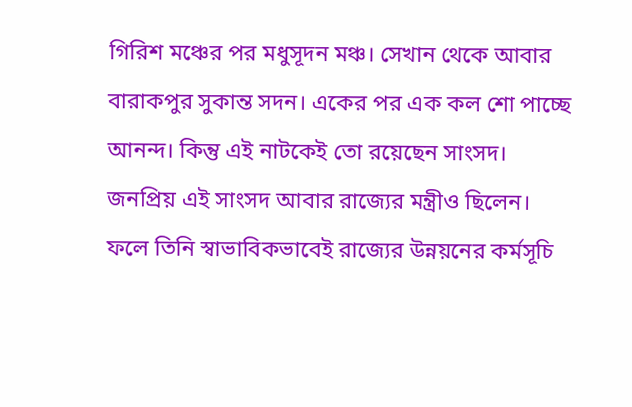গিরিশ মঞ্চের পর মধুসূদন মঞ্চ। সেখান থেকে আবার বারাকপুর সুকান্ত সদন। একের পর এক কল শো পাচ্ছে আনন্দ। কিন্তু এই নাটকেই তো রয়েছেন সাংসদ। জনপ্রিয় এই সাংসদ আবার রাজ্যের মন্ত্রীও ছিলেন। ফলে তিনি স্বাভাবিকভাবেই রাজ্যের উন্নয়নের কর্মসূচি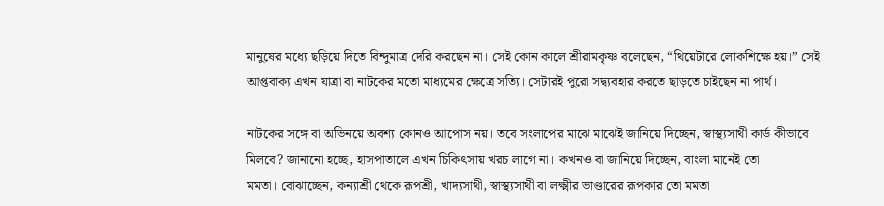মানুষের মধ্যে ছড়িয়ে দিতে বিন্দুমাত্র দেরি করছেন না। সেই কোন কালে শ্রীরামকৃষ্ণ বলেছেন, “থিয়েটারে লোকশিক্ষে হয়।” সেই আপ্তবাক্য এখন যাত্রা বা নাটকের মতো মাধ্যমের ক্ষেত্রে সত্যি। সেটারই পুরো সদ্ব্যবহার করতে ছাড়তে চাইছেন না পার্থ।

নাটকের সঙ্গে বা অভিনয়ে অবশ্য কোনও আপোস নয়। তবে সংলাপের মাঝে মাঝেই জানিয়ে দিচ্ছেন, স্বাস্থ্যসাথী কার্ড কীভাবে মিলবে? জানানো হচ্ছে, হাসপাতালে এখন চিকিৎসায় খরচ লাগে না। কখনও বা জানিয়ে দিচ্ছেন, বাংলা মানেই তো
মমতা। বোঝাচ্ছেন, কন্যাশ্রী থেকে রূপশ্রী, খাদ্যসাথী, স্বাস্থ্যসাথী বা লক্ষ্মীর ভাণ্ডারের রূপকার তো মমতা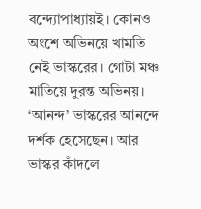বন্দ্যোপাধ্যায়ই। কোনও অংশে অভিনয়ে খামতি নেই ভাস্করের। গোটা মঞ্চ মাতিয়ে দুরন্ত অভিনয়। ‘আনন্দ’ ভাস্করের আনন্দে দর্শক হেসেছেন। আর ভাস্কর কাঁদলে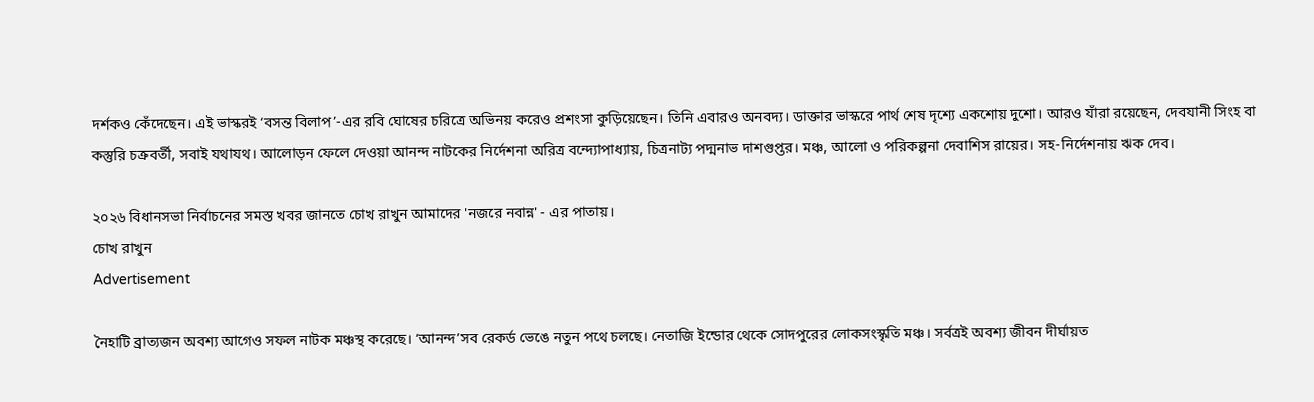দর্শকও কেঁদেছেন। এই ভাস্করই ‘বসন্ত বিলাপ’-এর রবি ঘোষের চরিত্রে অভিনয় করেও প্রশংসা কুড়িয়েছেন। তিনি এবারও অনবদ্য। ডাক্তার ভাস্করে পার্থ শেষ দৃশ্যে একশোয় দুশো। আরও যাঁরা রয়েছেন, দেবযানী সিংহ বা কস্তুরি চক্রবর্তী, সবাই যথাযথ। আলোড়ন ফেলে দেওয়া আনন্দ নাটকের নির্দেশনা অরিত্র বন্দ্যোপাধ্যায়, চিত্রনাট্য পদ্মনাভ দাশগুপ্তর। মঞ্চ, আলো ও পরিকল্পনা দেবাশিস রায়ের। সহ-নির্দেশনায় ঋক দেব।

২০২৬ বিধানসভা নির্বাচনের সমস্ত খবর জানতে চোখ রাখুন আমাদের 'নজরে নবান্ন' - এর পাতায়।
চোখ রাখুন
Advertisement

নৈহাটি ব্রাত্যজন অবশ্য আগেও সফল নাটক মঞ্চস্থ করেছে। ‘আনন্দ’সব রেকর্ড ভেঙে নতুন পথে চলছে। নেতাজি ইন্ডোর থেকে সোদপুরের লোকসংস্কৃতি মঞ্চ। সর্বত্রই অবশ্য জীবন দীর্ঘায়ত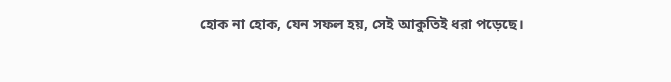হোক না হোক, যেন সফল হয়, সেই আকুতিই ধরা পড়েছে।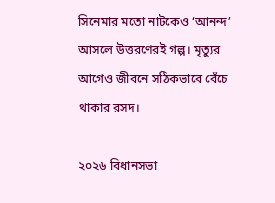সিনেমার মতো নাটকেও ‘আনন্দ’ আসলে উত্তরণেরই গল্প। মৃত্যুর আগেও জীবনে সঠিকভাবে বেঁচে থাকার রসদ।

২০২৬ বিধানসভা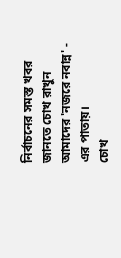নির্বাচনের সমস্ত খবর জানতে চোখ রাখুন আমাদের 'নজরে নবান্ন' - এর পাতায়।
চোখ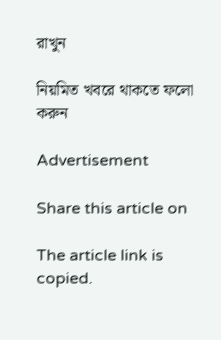রাখুন

নিয়মিত খবরে থাকতে ফলো করুন

Advertisement

Share this article on

The article link is copied.